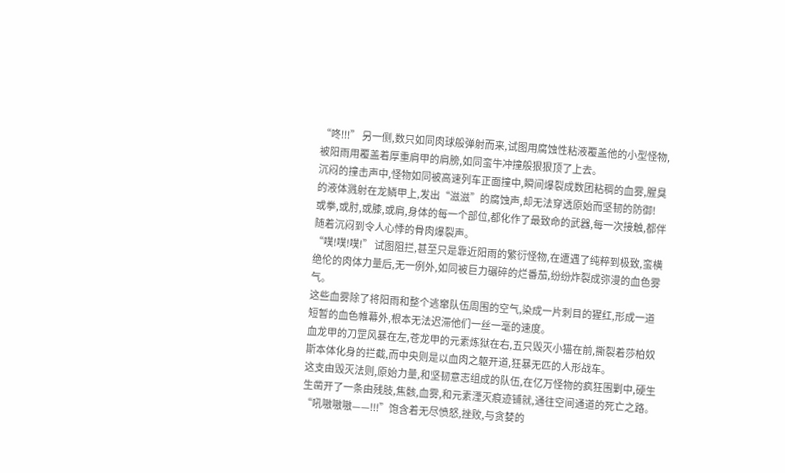“咚!!!” 另一侧,数只如同肉球般弹射而来,试图用腐蚀性粘液覆盖他的小型怪物,被阳雨用覆盖着厚重肩甲的肩膀,如同蛮牛冲撞般狠狠顶了上去。
沉闷的撞击声中,怪物如同被高速列车正面撞中,瞬间爆裂成数团粘稠的血雾,腥臭的液体溅射在龙鳞甲上,发出“滋滋”的腐蚀声,却无法穿透原始而坚韧的防御!
或拳,或肘,或膝,或肩,身体的每一个部位,都化作了最致命的武器,每一次接触,都伴随着沉闷到令人心悸的骨肉爆裂声。
“噗!噗!噗!” 试图阻拦,甚至只是靠近阳雨的繁衍怪物,在遭遇了纯粹到极致,蛮横绝伦的肉体力量后,无一例外,如同被巨力碾碎的烂番茄,纷纷炸裂成弥漫的血色雾气。
这些血雾除了将阳雨和整个逃窜队伍周围的空气,染成一片刺目的猩红,形成一道短暂的血色帷幕外,根本无法迟滞他们一丝一毫的速度。
血龙甲的刀罡风暴在左,苍龙甲的元素炼狱在右,五只毁灭小猫在前,撕裂着莎柏奴斯本体化身的拦截,而中央则是以血肉之躯开道,狂暴无匹的人形战车。
这支由毁灭法则,原始力量,和坚韧意志组成的队伍,在亿万怪物的疯狂围剿中,硬生生凿开了一条由残肢,焦骸,血雾,和元素湮灭痕迹铺就,通往空间通道的死亡之路。
“吼嗷嗷嗷——!!!”饱含着无尽愤怒,挫败,与贪婪的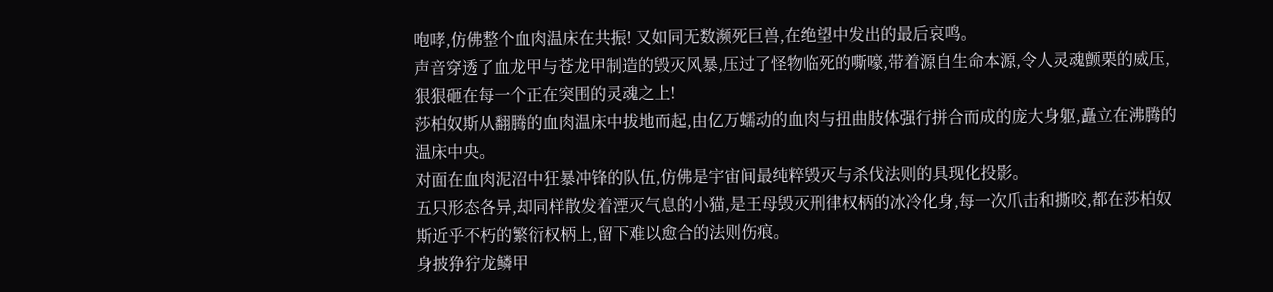咆哮,仿佛整个血肉温床在共振! 又如同无数濒死巨兽,在绝望中发出的最后哀鸣。
声音穿透了血龙甲与苍龙甲制造的毁灭风暴,压过了怪物临死的嘶嚎,带着源自生命本源,令人灵魂颤栗的威压,狠狠砸在每一个正在突围的灵魂之上!
莎柏奴斯从翻腾的血肉温床中拔地而起,由亿万蠕动的血肉与扭曲肢体强行拼合而成的庞大身躯,矗立在沸腾的温床中央。
对面在血肉泥沼中狂暴冲锋的队伍,仿佛是宇宙间最纯粹毁灭与杀伐法则的具现化投影。
五只形态各异,却同样散发着湮灭气息的小猫,是王母毁灭刑律权柄的冰冷化身,每一次爪击和撕咬,都在莎柏奴斯近乎不朽的繁衍权柄上,留下难以愈合的法则伤痕。
身披狰狞龙鳞甲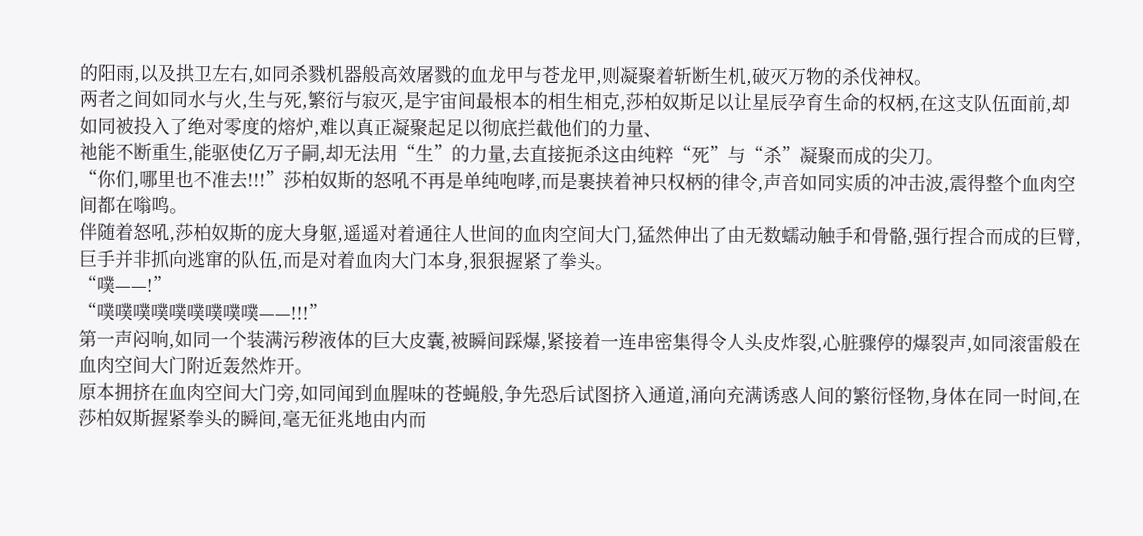的阳雨,以及拱卫左右,如同杀戮机器般高效屠戮的血龙甲与苍龙甲,则凝聚着斩断生机,破灭万物的杀伐神权。
两者之间如同水与火,生与死,繁衍与寂灭,是宇宙间最根本的相生相克,莎柏奴斯足以让星辰孕育生命的权柄,在这支队伍面前,却如同被投入了绝对零度的熔炉,难以真正凝聚起足以彻底拦截他们的力量、
祂能不断重生,能驱使亿万子嗣,却无法用“生”的力量,去直接扼杀这由纯粹“死”与“杀”凝聚而成的尖刀。
“你们,哪里也不准去!!!”莎柏奴斯的怒吼不再是单纯咆哮,而是裹挟着神只权柄的律令,声音如同实质的冲击波,震得整个血肉空间都在嗡鸣。
伴随着怒吼,莎柏奴斯的庞大身躯,遥遥对着通往人世间的血肉空间大门,猛然伸出了由无数蠕动触手和骨骼,强行捏合而成的巨臂,巨手并非抓向逃窜的队伍,而是对着血肉大门本身,狠狠握紧了拳头。
“噗——!”
“噗噗噗噗噗噗噗噗噗——!!!”
第一声闷响,如同一个装满污秽液体的巨大皮囊,被瞬间踩爆,紧接着一连串密集得令人头皮炸裂,心脏骤停的爆裂声,如同滚雷般在血肉空间大门附近轰然炸开。
原本拥挤在血肉空间大门旁,如同闻到血腥味的苍蝇般,争先恐后试图挤入通道,涌向充满诱惑人间的繁衍怪物,身体在同一时间,在莎柏奴斯握紧拳头的瞬间,毫无征兆地由内而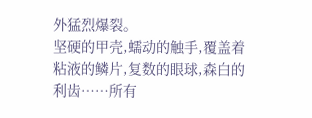外猛烈爆裂。
坚硬的甲壳,蠕动的触手,覆盖着粘液的鳞片,复数的眼球,森白的利齿……所有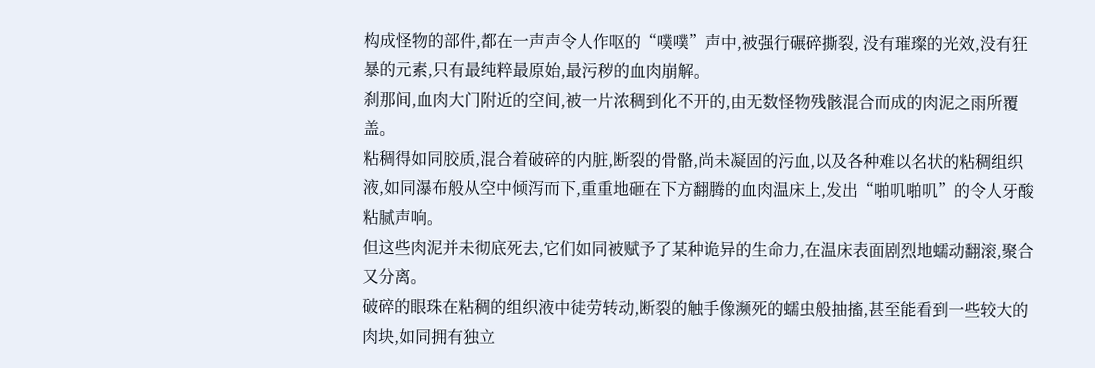构成怪物的部件,都在一声声令人作呕的“噗噗”声中,被强行碾碎撕裂, 没有璀璨的光效,没有狂暴的元素,只有最纯粹最原始,最污秽的血肉崩解。
刹那间,血肉大门附近的空间,被一片浓稠到化不开的,由无数怪物残骸混合而成的肉泥之雨所覆盖。
粘稠得如同胶质,混合着破碎的内脏,断裂的骨骼,尚未凝固的污血,以及各种难以名状的粘稠组织液,如同瀑布般从空中倾泻而下,重重地砸在下方翻腾的血肉温床上,发出“啪叽啪叽”的令人牙酸粘腻声响。
但这些肉泥并未彻底死去,它们如同被赋予了某种诡异的生命力,在温床表面剧烈地蠕动翻滚,聚合又分离。
破碎的眼珠在粘稠的组织液中徒劳转动,断裂的触手像濒死的蠕虫般抽搐,甚至能看到一些较大的肉块,如同拥有独立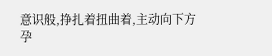意识般,挣扎着扭曲着,主动向下方孕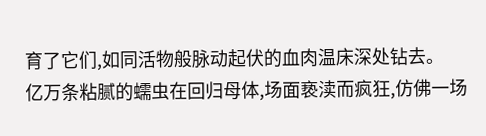育了它们,如同活物般脉动起伏的血肉温床深处钻去。
亿万条粘腻的蠕虫在回归母体,场面亵渎而疯狂,仿佛一场